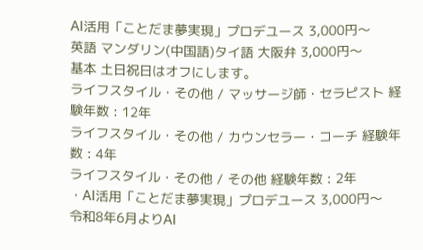AI活用「ことだま夢実現」プロデユース 3,000円〜
英語 マンダリン(中国語)タイ語 大阪弁 3,000円〜
基本 土日祝日はオフにします。
ライフスタイル・その他 / マッサージ師・セラピスト 経験年数 : 12年
ライフスタイル・その他 / カウンセラー・コーチ 経験年数 : 4年
ライフスタイル・その他 / その他 経験年数 : 2年
・AI活用「ことだま夢実現」プロデユース 3,000円〜
令和8年6月よりAI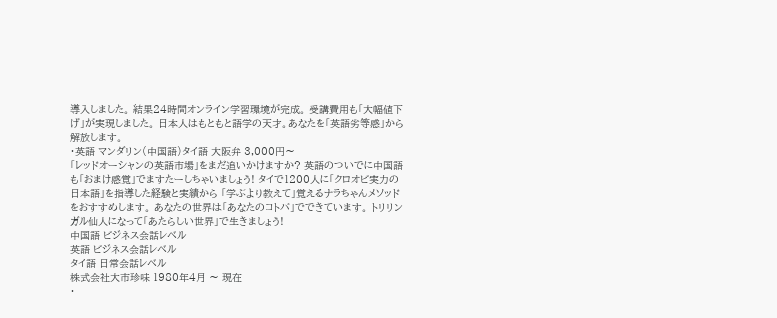導入しました。 結果24時間オンライン学習環境が完成。 受講費用も「大幅値下げ」が実現しました。 日本人はもともと語学の天才。あなたを「英語劣等感」から解放します。
・英語 マンダリン(中国語)タイ語 大阪弁 3,000円〜
「レッドオーシャンの英語市場」をまだ追いかけますか? 英語のついでに中国語も「おまけ感覚」でますたーしちゃいましょう! タイで1200人に「クロオビ実力の日本語」を指導した経験と実績から 「学ぶより教えて」覚えるナラちゃんメソッドをおすすめします。 あなたの世界は「あなたのコトバ」でできています。 トリリンガル仙人になって「あたらしい世界」で生きましょう!
中国語 ビジネス会話レベル
英語 ビジネス会話レベル
タイ語 日常会話レベル
株式会社大市珍味 1980年4月 〜 現在
・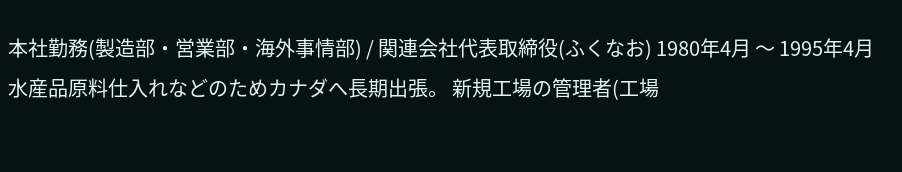本社勤務(製造部・営業部・海外事情部) / 関連会社代表取締役(ふくなお) 1980年4月 〜 1995年4月
水産品原料仕入れなどのためカナダへ長期出張。 新規工場の管理者(工場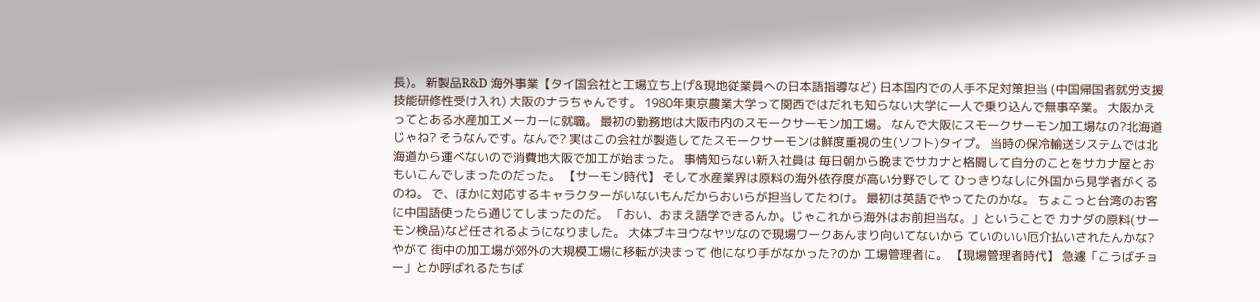長)。 新製品R&D 海外事業【タイ国会社と工場立ち上げ&現地従業員への日本語指導など) 日本国内での人手不足対策担当 (中国帰国者就労支援 技能研修性受け入れ) 大阪のナラちゃんです。 1980年東京農業大学って関西ではだれも知らない大学に一人で乗り込んで無事卒業。 大阪かえってとある水産加工メーカーに就職。 最初の勤務地は大阪市内のスモークサーモン加工場。 なんで大阪にスモークサーモン加工場なの?北海道じゃね? そうなんです。なんで? 実はこの会社が製造してたスモークサーモンは鮮度重視の生(ソフト)タイプ。 当時の保冷輸送システムでは北海道から運べないので消費地大阪で加工が始まった。 事情知らない新入社員は 毎日朝から晩までサカナと格闘して自分のことをサカナ屋とおもいこんでしまったのだった。 【サーモン時代】 そして水産業界は原料の海外依存度が高い分野でして ひっきりなしに外国から見学者がくるのね。 で、ほかに対応するキャラクターがいないもんだからおいらが担当してたわけ。 最初は英語でやってたのかな。 ちょこっと台湾のお客に中国語使ったら通じてしまったのだ。 「おい、おまえ語学できるんか。じゃこれから海外はお前担当な。」ということで カナダの原料(サーモン検品)など任されるようになりました。 大体ブキヨウなヤツなので現場ワークあんまり向いてないから ていのいい厄介払いされたんかな? やがて 街中の加工場が郊外の大規模工場に移転が決まって 他になり手がなかった?のか 工場管理者に。 【現場管理者時代】 急遽「こうばチョー」とか呼ばれるたちば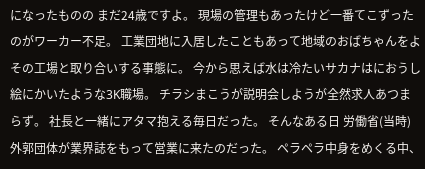になったものの まだ24歳ですよ。 現場の管理もあったけど一番てこずったのがワーカー不足。 工業団地に入居したこともあって地域のおばちゃんをよその工場と取り合いする事態に。 今から思えば水は冷たいサカナはにおうし 絵にかいたような3K職場。 チラシまこうが説明会しようが全然求人あつまらず。 社長と一緒にアタマ抱える毎日だった。 そんなある日 労働省(当時)外郭団体が業界誌をもって営業に来たのだった。 ペラペラ中身をめくる中、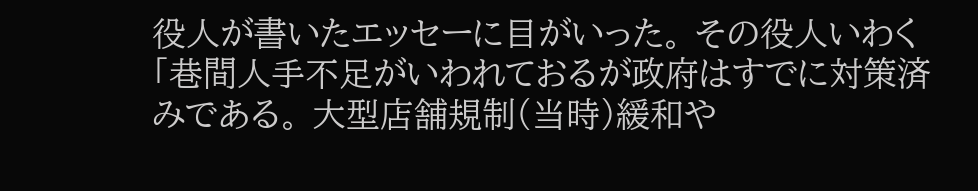役人が書いたエッセーに目がいった。 その役人いわく 「巷間人手不足がいわれておるが政府はすでに対策済みである。 大型店舗規制(当時)緩和や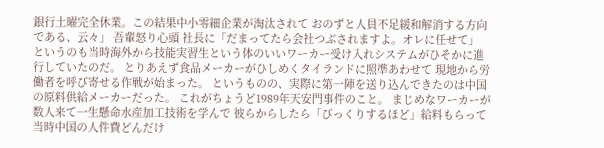銀行土曜完全休業。この結果中小零細企業が淘汰されて おのずと人員不足緩和解消する方向である、云々」 吾輩怒り心頭 社長に「だまってたら会社つぶされますよ。オレに任せて」 というのも当時海外から技能実習生という体のいいワーカー受け入れシステムがひそかに進行していたのだ。 とりあえず食品メーカーがひしめくタイランドに照準あわせて 現地から労働者を呼び寄せる作戦が始まった。 というものの、実際に第一陣を送り込んできたのは中国の原料供給メーカーだった。 これがちょうど1989年天安門事件のこと。 まじめなワーカーが数人来て一生懸命水産加工技術を学んで 彼らからしたら「びっくりするほど」給料もらって 当時中国の人件費どんだけ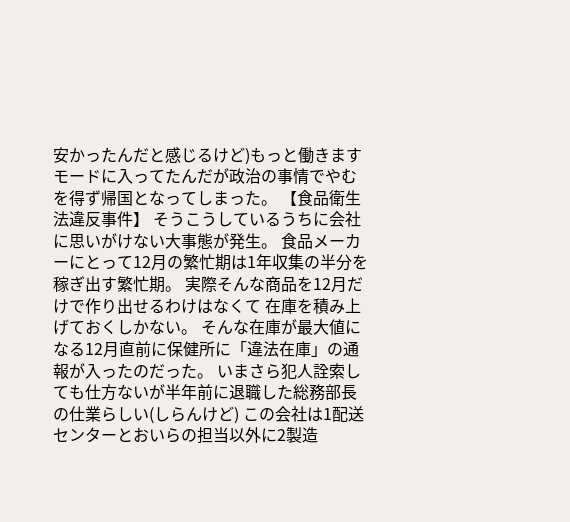安かったんだと感じるけど)もっと働きますモードに入ってたんだが政治の事情でやむを得ず帰国となってしまった。 【食品衛生法違反事件】 そうこうしているうちに会社に思いがけない大事態が発生。 食品メーカーにとって12月の繁忙期は1年収集の半分を稼ぎ出す繁忙期。 実際そんな商品を12月だけで作り出せるわけはなくて 在庫を積み上げておくしかない。 そんな在庫が最大値になる12月直前に保健所に「違法在庫」の通報が入ったのだった。 いまさら犯人詮索しても仕方ないが半年前に退職した総務部長の仕業らしい(しらんけど) この会社は1配送センターとおいらの担当以外に2製造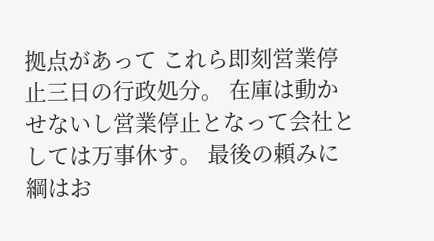拠点があって これら即刻営業停止三日の行政処分。 在庫は動かせないし営業停止となって会社としては万事休す。 最後の頼みに綱はお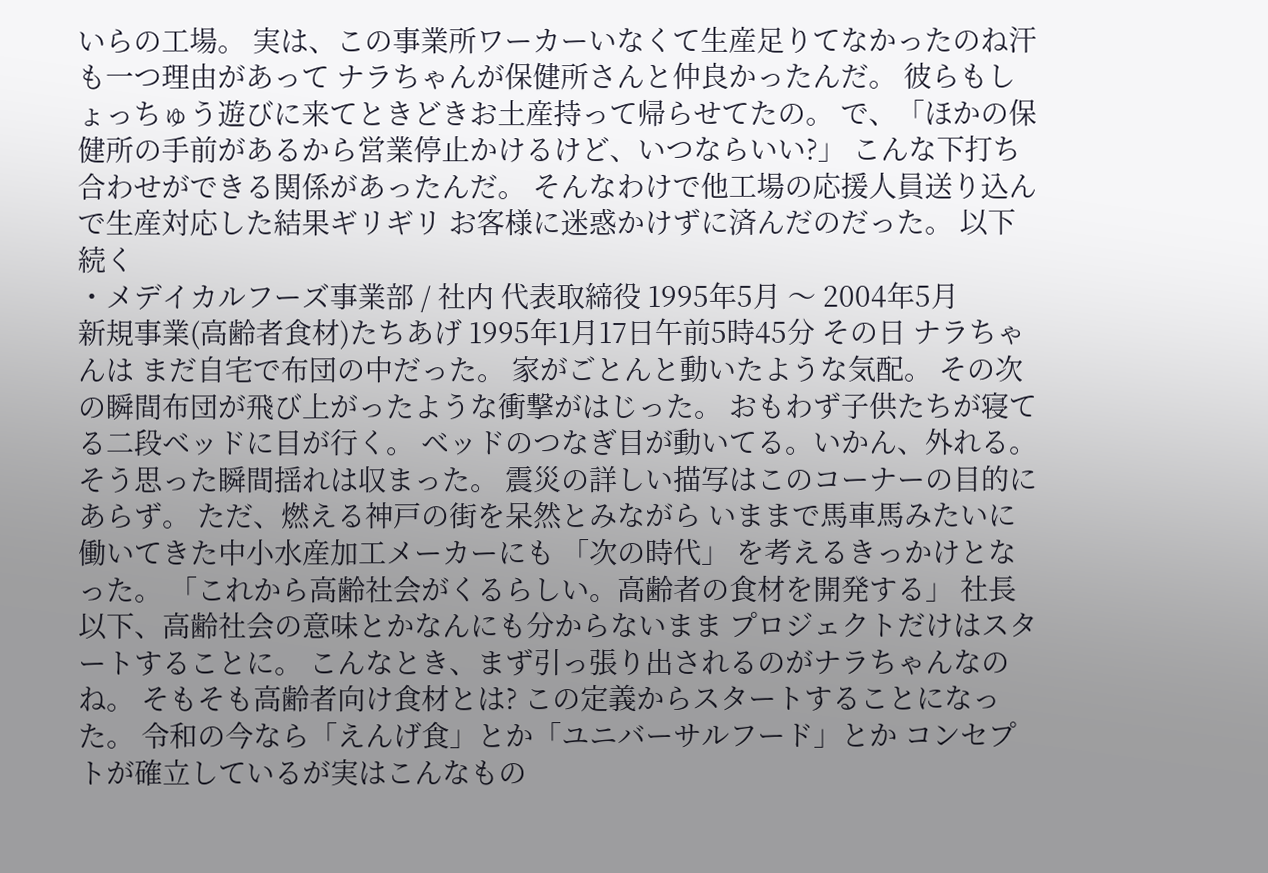いらの工場。 実は、この事業所ワーカーいなくて生産足りてなかったのね汗 も一つ理由があって ナラちゃんが保健所さんと仲良かったんだ。 彼らもしょっちゅう遊びに来てときどきお土産持って帰らせてたの。 で、「ほかの保健所の手前があるから営業停止かけるけど、いつならいい?」 こんな下打ち合わせができる関係があったんだ。 そんなわけで他工場の応援人員送り込んで生産対応した結果ギリギリ お客様に迷惑かけずに済んだのだった。 以下 続く
・メデイカルフーズ事業部 / 社内 代表取締役 1995年5月 〜 2004年5月
新規事業(高齢者食材)たちあげ 1995年1月17日午前5時45分 その日 ナラちゃんは まだ自宅で布団の中だった。 家がごとんと動いたような気配。 その次の瞬間布団が飛び上がったような衝撃がはじった。 おもわず子供たちが寝てる二段ベッドに目が行く。 ベッドのつなぎ目が動いてる。いかん、外れる。 そう思った瞬間揺れは収まった。 震災の詳しい描写はこのコーナーの目的にあらず。 ただ、燃える神戸の街を呆然とみながら いままで馬車馬みたいに働いてきた中小水産加工メーカーにも 「次の時代」 を考えるきっかけとなった。 「これから高齢社会がくるらしい。高齢者の食材を開発する」 社長以下、高齢社会の意味とかなんにも分からないまま プロジェクトだけはスタートすることに。 こんなとき、まず引っ張り出されるのがナラちゃんなのね。 そもそも高齢者向け食材とは? この定義からスタートすることになった。 令和の今なら「えんげ食」とか「ユニバーサルフード」とか コンセプトが確立しているが実はこんなもの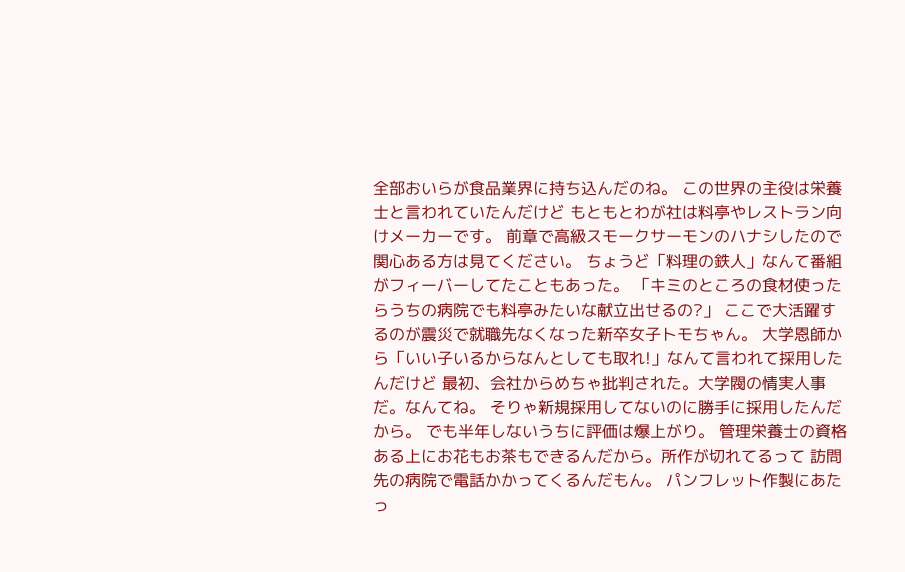全部おいらが食品業界に持ち込んだのね。 この世界の主役は栄養士と言われていたんだけど もともとわが社は料亭やレストラン向けメーカーです。 前章で高級スモークサーモンのハナシしたので関心ある方は見てください。 ちょうど「料理の鉄人」なんて番組がフィーバーしてたこともあった。 「キミのところの食材使ったらうちの病院でも料亭みたいな献立出せるの?」 ここで大活躍するのが震災で就職先なくなった新卒女子トモちゃん。 大学恩師から「いい子いるからなんとしても取れ!」なんて言われて採用したんだけど 最初、会社からめちゃ批判された。大学閥の情実人事だ。なんてね。 そりゃ新規採用してないのに勝手に採用したんだから。 でも半年しないうちに評価は爆上がり。 管理栄養士の資格ある上にお花もお茶もできるんだから。所作が切れてるって 訪問先の病院で電話かかってくるんだもん。 パンフレット作製にあたっ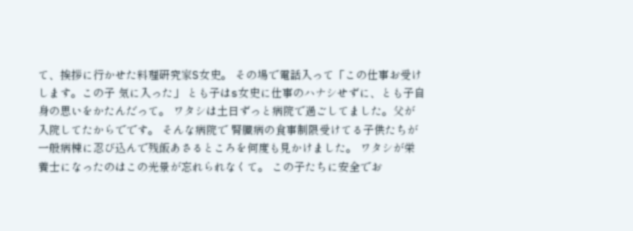て、挨拶に行かせた料理研究家S女史。 その場で電話入って「この仕事お受けします。この子 気に入った」 とも子はs女史に仕事のハナシせずに、とも子自身の思いをかたんだって。 ワタシは土日ずっと病院で過ごしてました。父が入院してたからでです。 そんな病院で 腎臓病の食事制限受けてる子供たちが一般病棟に忍び込んで残飯あさるところを何度も見かけました。 ワタシが栄養士になったのはこの光景が忘れられなくて。 この子たちに安全でお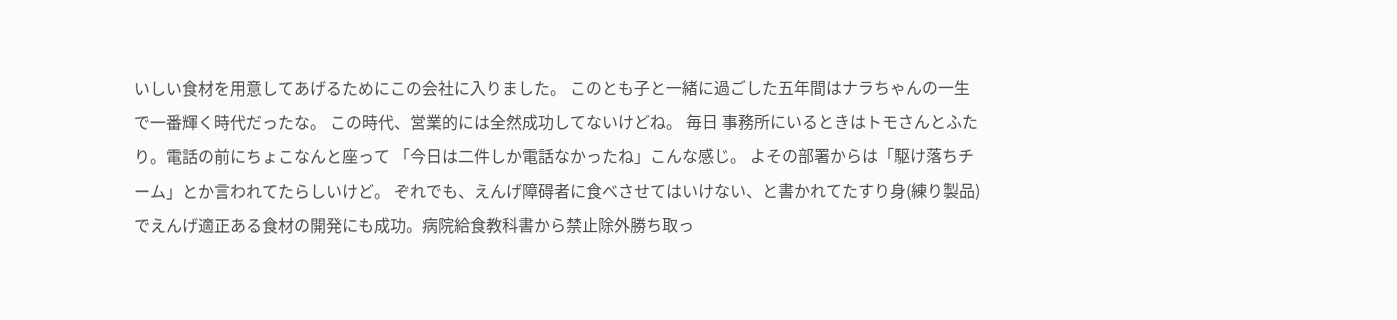いしい食材を用意してあげるためにこの会社に入りました。 このとも子と一緒に過ごした五年間はナラちゃんの一生で一番輝く時代だったな。 この時代、営業的には全然成功してないけどね。 毎日 事務所にいるときはトモさんとふたり。電話の前にちょこなんと座って 「今日は二件しか電話なかったね」こんな感じ。 よその部署からは「駆け落ちチーム」とか言われてたらしいけど。 ぞれでも、えんげ障碍者に食べさせてはいけない、と書かれてたすり身(練り製品)でえんげ適正ある食材の開発にも成功。病院給食教科書から禁止除外勝ち取っ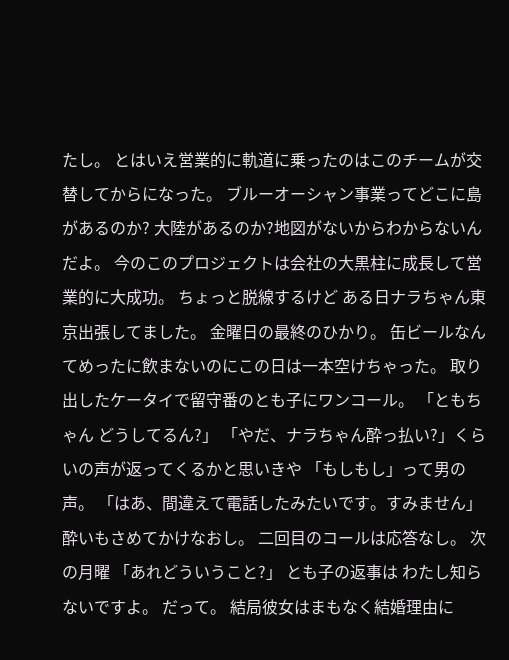たし。 とはいえ営業的に軌道に乗ったのはこのチームが交替してからになった。 ブルーオーシャン事業ってどこに島があるのか? 大陸があるのか?地図がないからわからないんだよ。 今のこのプロジェクトは会社の大黒柱に成長して営業的に大成功。 ちょっと脱線するけど ある日ナラちゃん東京出張してました。 金曜日の最終のひかり。 缶ビールなんてめったに飲まないのにこの日は一本空けちゃった。 取り出したケータイで留守番のとも子にワンコール。 「ともちゃん どうしてるん?」 「やだ、ナラちゃん酔っ払い?」くらいの声が返ってくるかと思いきや 「もしもし」って男の声。 「はあ、間違えて電話したみたいです。すみません」 酔いもさめてかけなおし。 二回目のコールは応答なし。 次の月曜 「あれどういうこと?」 とも子の返事は わたし知らないですよ。 だって。 結局彼女はまもなく結婚理由に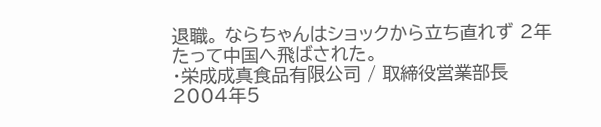退職。 ならちゃんはショックから立ち直れず 2年たって中国へ飛ばされた。
・栄成成真食品有限公司 / 取締役営業部長 2004年5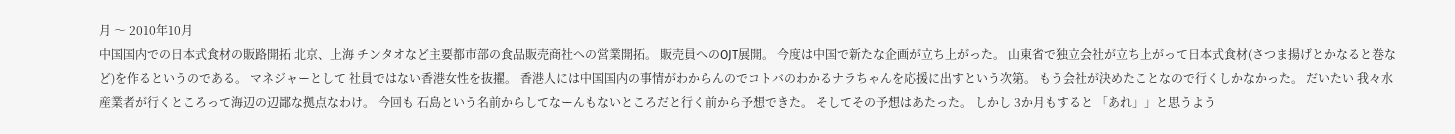月 〜 2010年10月
中国国内での日本式食材の販路開拓 北京、上海 チンタオなど主要都市部の食品販売商社への営業開拓。 販売員へのOJT展開。 今度は中国で新たな企画が立ち上がった。 山東省で独立会社が立ち上がって日本式食材(さつま揚げとかなると巻など)を作るというのである。 マネジャーとして 社員ではない香港女性を抜擢。 香港人には中国国内の事情がわからんのでコトバのわかるナラちゃんを応援に出すという次第。 もう会社が決めたことなので行くしかなかった。 だいたい 我々水産業者が行くところって海辺の辺鄙な拠点なわけ。 今回も 石島という名前からしてなーんもないところだと行く前から予想できた。 そしてその予想はあたった。 しかし 3か月もすると 「あれ」」と思うよう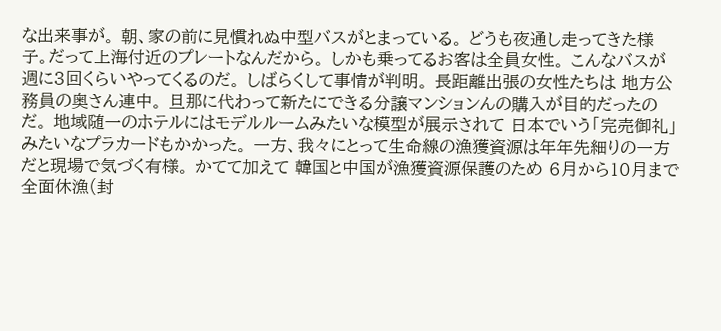な出来事が。 朝、家の前に見慣れぬ中型バスがとまっている。 どうも夜通し走ってきた様子。だって上海付近のプレートなんだから。 しかも乗ってるお客は全員女性。 こんなバスが週に3回くらいやってくるのだ。 しばらくして事情が判明。 長距離出張の女性たちは 地方公務員の奥さん連中。 旦那に代わって新たにできる分譲マンションんの購入が目的だったのだ。 地域随一のホテルにはモデルルームみたいな模型が展示されて 日本でいう「完売御礼」みたいなプラカードもかかった。 一方、我々にとって生命線の漁獲資源は年年先細りの一方だと現場で気づく有様。 かてて加えて 韓国と中国が漁獲資源保護のため 6月から10月まで全面休漁(封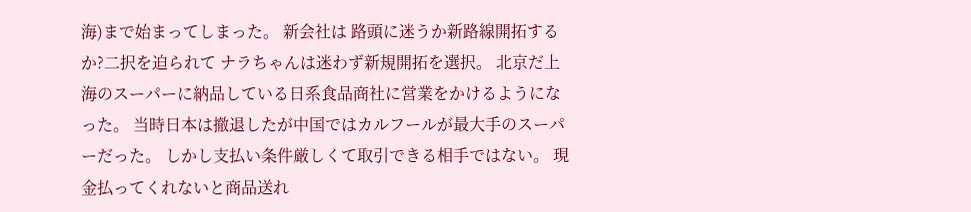海)まで始まってしまった。 新会社は 路頭に迷うか新路線開拓するか?二択を迫られて ナラちゃんは迷わず新規開拓を選択。 北京だ上海のスーパーに納品している日系食品商社に営業をかけるようになった。 当時日本は撤退したが中国ではカルフールが最大手のスーパーだった。 しかし支払い条件厳しくて取引できる相手ではない。 現金払ってくれないと商品送れ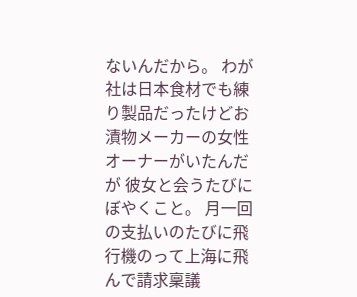ないんだから。 わが社は日本食材でも練り製品だったけどお漬物メーカーの女性オーナーがいたんだが 彼女と会うたびにぼやくこと。 月一回の支払いのたびに飛行機のって上海に飛んで請求稟議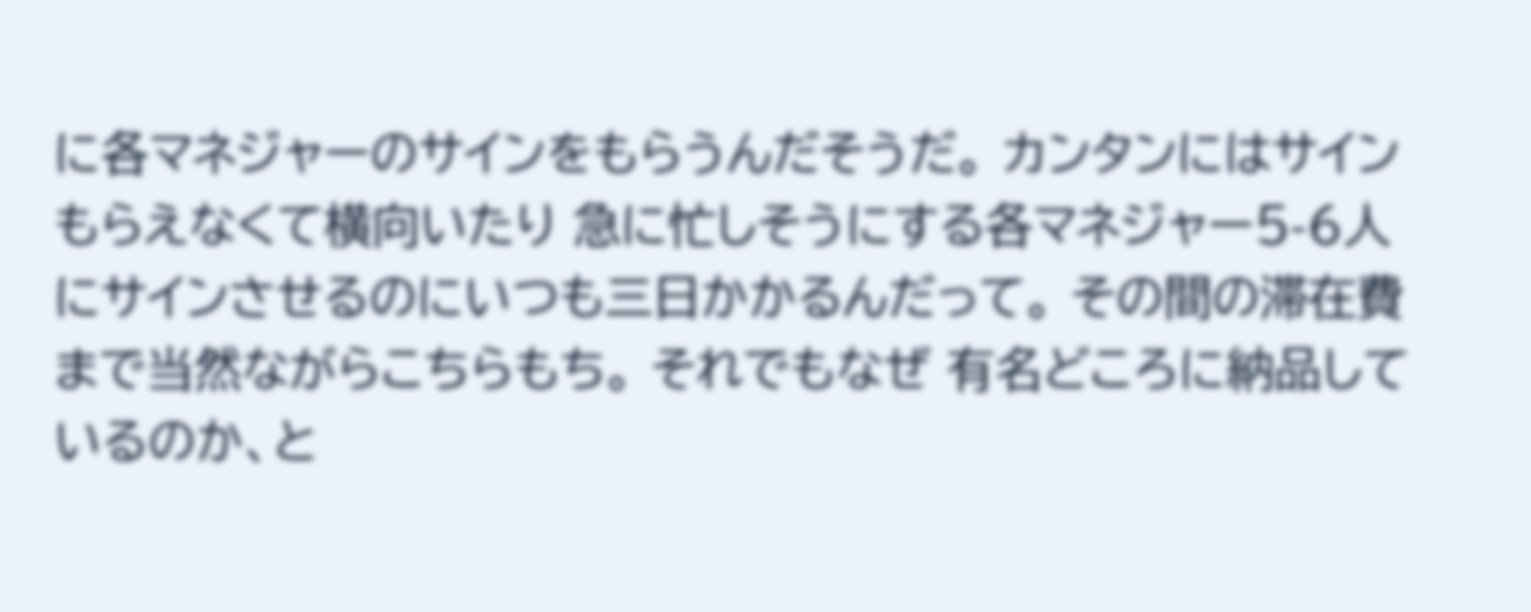に各マネジャーのサインをもらうんだそうだ。 カンタンにはサインもらえなくて横向いたり 急に忙しそうにする各マネジャー5-6人にサインさせるのにいつも三日かかるんだって。 その間の滞在費まで当然ながらこちらもち。 それでもなぜ 有名どころに納品しているのか、と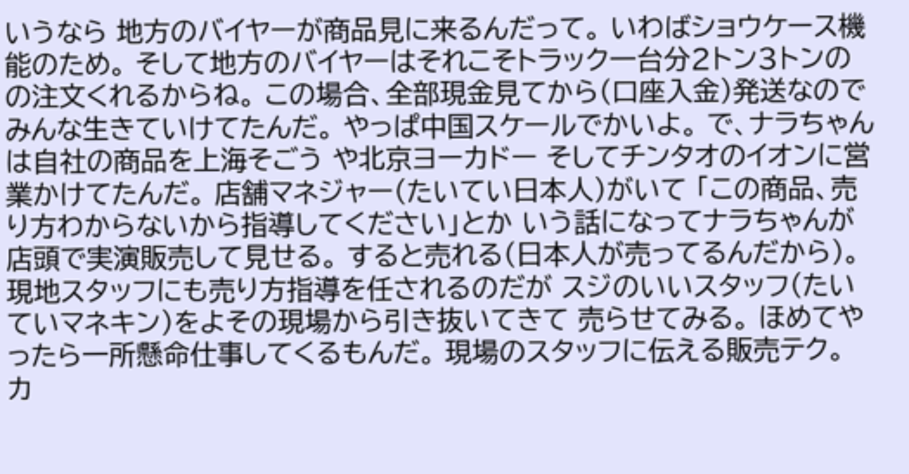いうなら 地方のバイヤーが商品見に来るんだって。 いわばショウケース機能のため。 そして地方のバイヤーはそれこそトラック一台分2トン3トンのの注文くれるからね。 この場合、全部現金見てから(口座入金)発送なので みんな生きていけてたんだ。 やっぱ中国スケールでかいよ。 で、ナラちゃんは自社の商品を上海そごう や北京ヨーカドー そしてチンタオのイオンに営業かけてたんだ。 店舗マネジャー(たいてい日本人)がいて 「この商品、売り方わからないから指導してください」とか いう話になってナラちゃんが店頭で実演販売して見せる。 すると売れる(日本人が売ってるんだから)。 現地スタッフにも売り方指導を任されるのだが スジのいいスタッフ(たいていマネキン)をよその現場から引き抜いてきて 売らせてみる。 ほめてやったら一所懸命仕事してくるもんだ。 現場のスタッフに伝える販売テク。 カ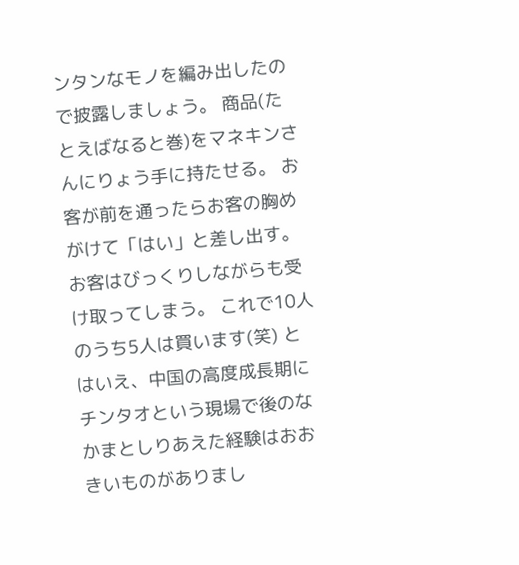ンタンなモノを編み出したので披露しましょう。 商品(たとえばなると巻)をマネキンさんにりょう手に持たせる。 お客が前を通ったらお客の胸めがけて「はい」と差し出す。 お客はびっくりしながらも受け取ってしまう。 これで10人のうち5人は買います(笑) とはいえ、中国の高度成長期にチンタオという現場で後のなかまとしりあえた経験はおおきいものがありまし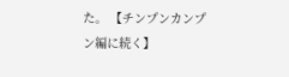た。 【チンプンカンプン編に続く】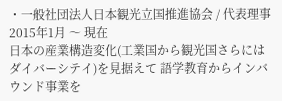・一般社団法人日本観光立国推進協会 / 代表理事 2015年1月 〜 現在
日本の産業構造変化(工業国から観光国さらにはダイバーシテイ)を見据えて 語学教育からインバウンド事業を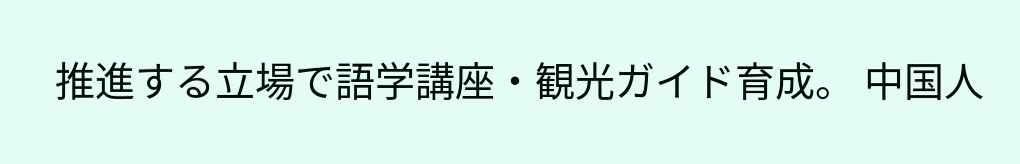推進する立場で語学講座・観光ガイド育成。 中国人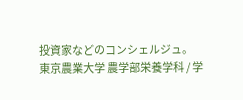投資家などのコンシェルジュ。
東京農業大学 農学部栄養学科 / 学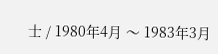士 / 1980年4月 〜 1983年3月